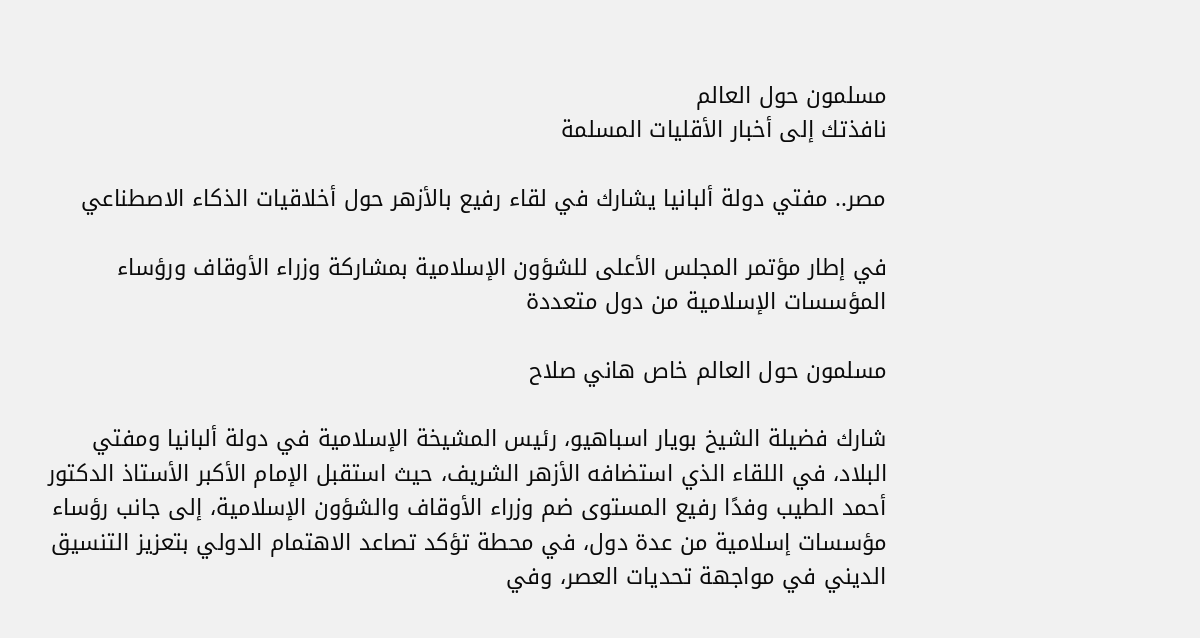مسلمون حول العالم
نافذتك إلى أخبار الأقليات المسلمة

مصر.. مفتي دولة ألبانيا يشارك في لقاء رفيع بالأزهر حول أخلاقيات الذكاء الاصطناعي

في إطار مؤتمر المجلس الأعلى للشؤون الإسلامية بمشاركة وزراء الأوقاف ورؤساء المؤسسات الإسلامية من دول متعددة

مسلمون حول العالم خاص هاني صلاح

شارك فضيلة الشيخ بويار اسباهيو، رئيس المشيخة الإسلامية في دولة ألبانيا ومفتي البلاد، في اللقاء الذي استضافه الأزهر الشريف، حيث استقبل الإمام الأكبر الأستاذ الدكتور أحمد الطيب وفدًا رفيع المستوى ضم وزراء الأوقاف والشؤون الإسلامية، إلى جانب رؤساء مؤسسات إسلامية من عدة دول، في محطة تؤكد تصاعد الاهتمام الدولي بتعزيز التنسيق الديني في مواجهة تحديات العصر، وفي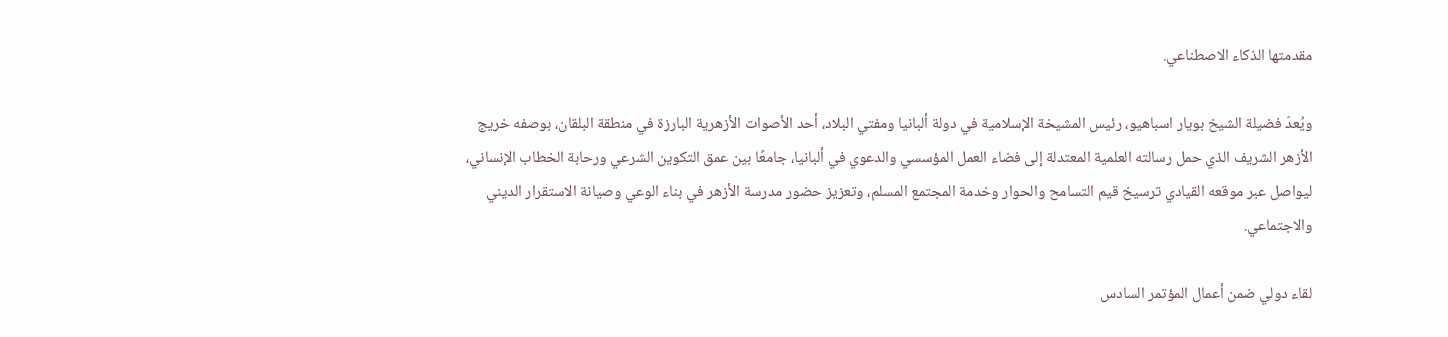مقدمتها الذكاء الاصطناعي.

ويُعدّ فضيلة الشيخ بويار اسباهيو، رئيس المشيخة الإسلامية في دولة ألبانيا ومفتي البلاد، أحد الأصوات الأزهرية البارزة في منطقة البلقان، بوصفه خريج الأزهر الشريف الذي حمل رسالته العلمية المعتدلة إلى فضاء العمل المؤسسي والدعوي في ألبانيا، جامعًا بين عمق التكوين الشرعي ورحابة الخطاب الإنساني، ليواصل عبر موقعه القيادي ترسيخ قيم التسامح والحوار وخدمة المجتمع المسلم، وتعزيز حضور مدرسة الأزهر في بناء الوعي وصيانة الاستقرار الديني والاجتماعي.

لقاء دولي ضمن أعمال المؤتمر السادس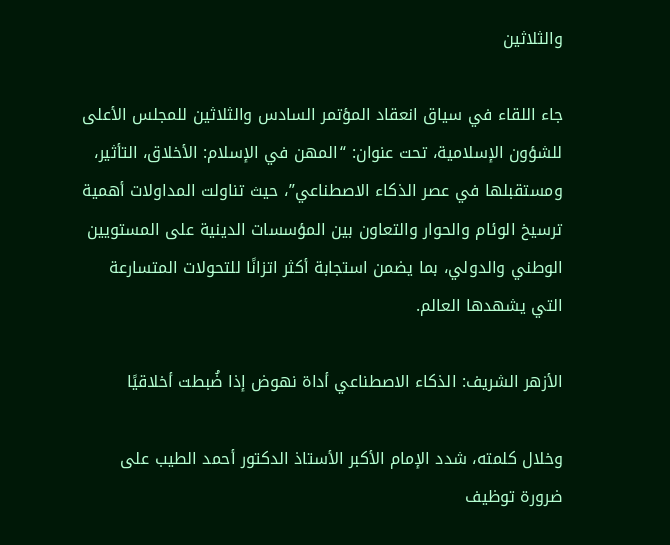والثلاثين

جاء اللقاء في سياق انعقاد المؤتمر السادس والثلاثين للمجلس الأعلى للشؤون الإسلامية، تحت عنوان: “المهن في الإسلام: الأخلاق، التأثير، ومستقبلها في عصر الذكاء الاصطناعي”، حيث تناولت المداولات أهمية ترسيخ الوئام والحوار والتعاون بين المؤسسات الدينية على المستويين الوطني والدولي، بما يضمن استجابة أكثر اتزانًا للتحولات المتسارعة التي يشهدها العالم.

الأزهر الشريف: الذكاء الاصطناعي أداة نهوض إذا ضُبطت أخلاقيًا

وخلال كلمته، شدد الإمام الأكبر الأستاذ الدكتور أحمد الطيب على ضرورة توظيف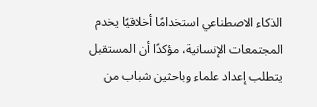الذكاء الاصطناعي استخدامًا أخلاقيًا يخدم المجتمعات الإنسانية، مؤكدًا أن المستقبل يتطلب إعداد علماء وباحثين شباب من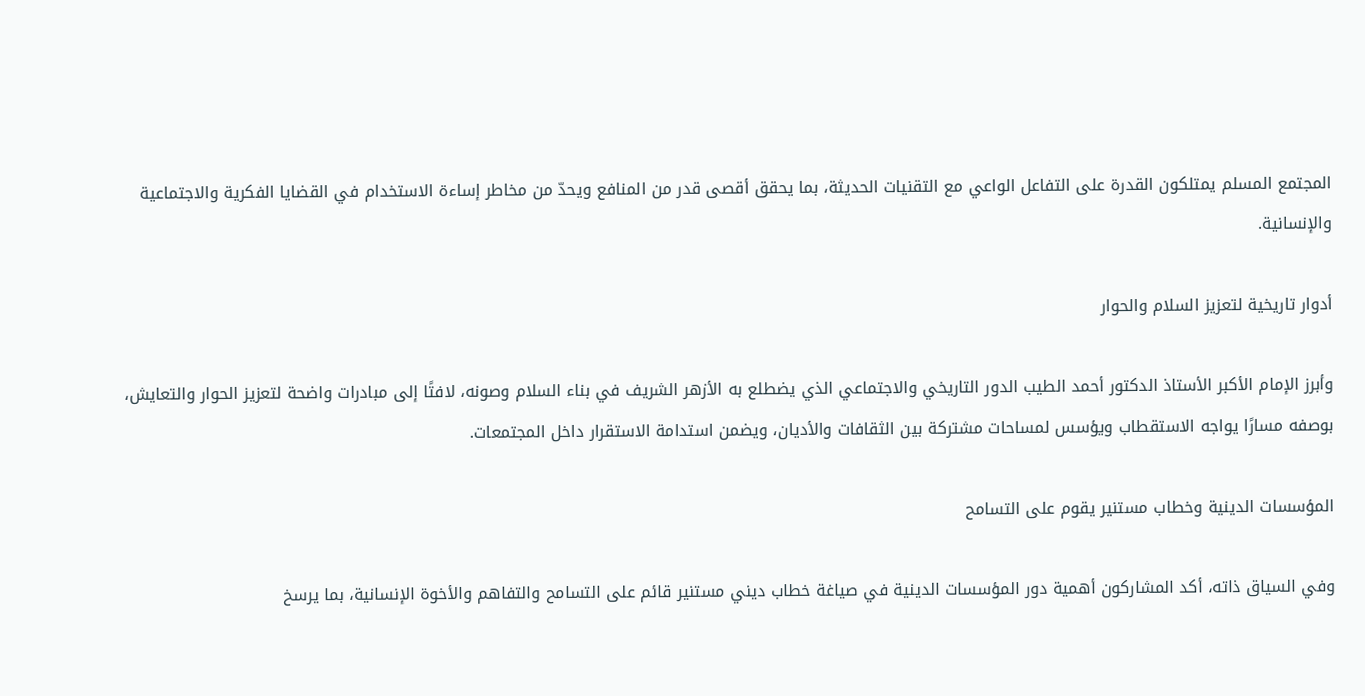المجتمع المسلم يمتلكون القدرة على التفاعل الواعي مع التقنيات الحديثة، بما يحقق أقصى قدر من المنافع ويحدّ من مخاطر إساءة الاستخدام في القضايا الفكرية والاجتماعية والإنسانية.

أدوار تاريخية لتعزيز السلام والحوار

وأبرز الإمام الأكبر الأستاذ الدكتور أحمد الطيب الدور التاريخي والاجتماعي الذي يضطلع به الأزهر الشريف في بناء السلام وصونه، لافتًا إلى مبادرات واضحة لتعزيز الحوار والتعايش، بوصفه مسارًا يواجه الاستقطاب ويؤسس لمساحات مشتركة بين الثقافات والأديان، ويضمن استدامة الاستقرار داخل المجتمعات.

المؤسسات الدينية وخطاب مستنير يقوم على التسامح

وفي السياق ذاته، أكد المشاركون أهمية دور المؤسسات الدينية في صياغة خطاب ديني مستنير قائم على التسامح والتفاهم والأخوة الإنسانية، بما يرسخ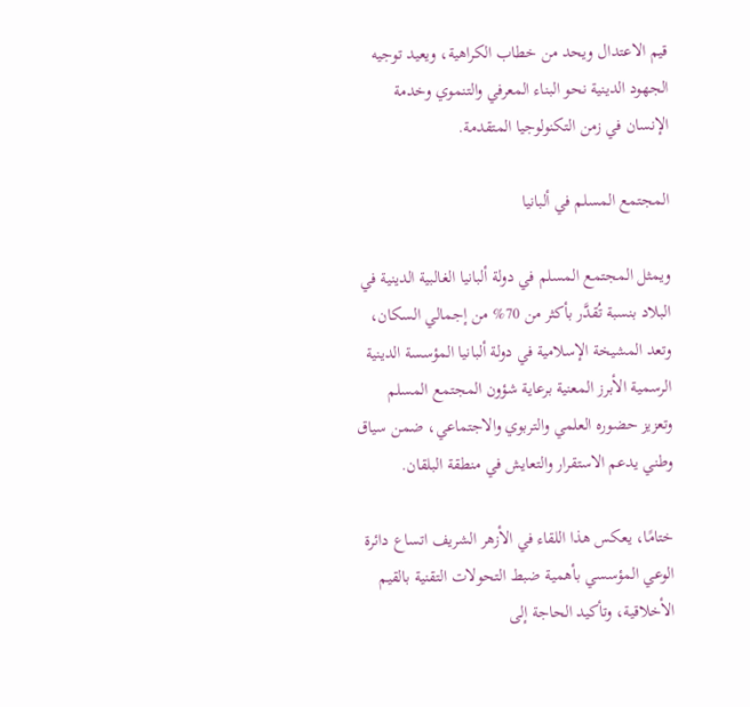قيم الاعتدال ويحد من خطاب الكراهية، ويعيد توجيه الجهود الدينية نحو البناء المعرفي والتنموي وخدمة الإنسان في زمن التكنولوجيا المتقدمة.

المجتمع المسلم في ألبانيا

ويمثل المجتمع المسلم في دولة ألبانيا الغالبية الدينية في البلاد بنسبة تُقدَّر بأكثر من 70% من إجمالي السكان، وتعد المشيخة الإسلامية في دولة ألبانيا المؤسسة الدينية الرسمية الأبرز المعنية برعاية شؤون المجتمع المسلم وتعزيز حضوره العلمي والتربوي والاجتماعي، ضمن سياق وطني يدعم الاستقرار والتعايش في منطقة البلقان.

ختامًا، يعكس هذا اللقاء في الأزهر الشريف اتساع دائرة الوعي المؤسسي بأهمية ضبط التحولات التقنية بالقيم الأخلاقية، وتأكيد الحاجة إلى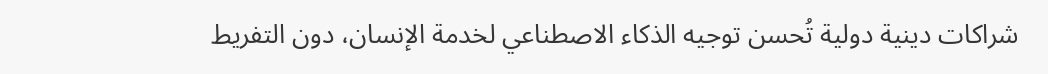شراكات دينية دولية تُحسن توجيه الذكاء الاصطناعي لخدمة الإنسان، دون التفريط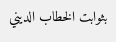بثوابت الخطاب الديني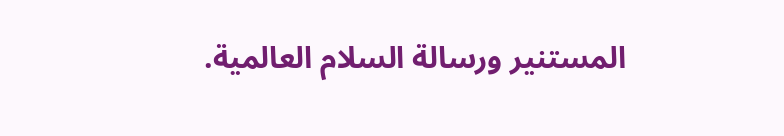المستنير ورسالة السلام العالمية.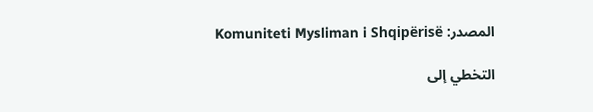المصدر: Komuniteti Mysliman i Shqipërisë

التخطي إلى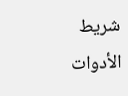شريط الأدوات